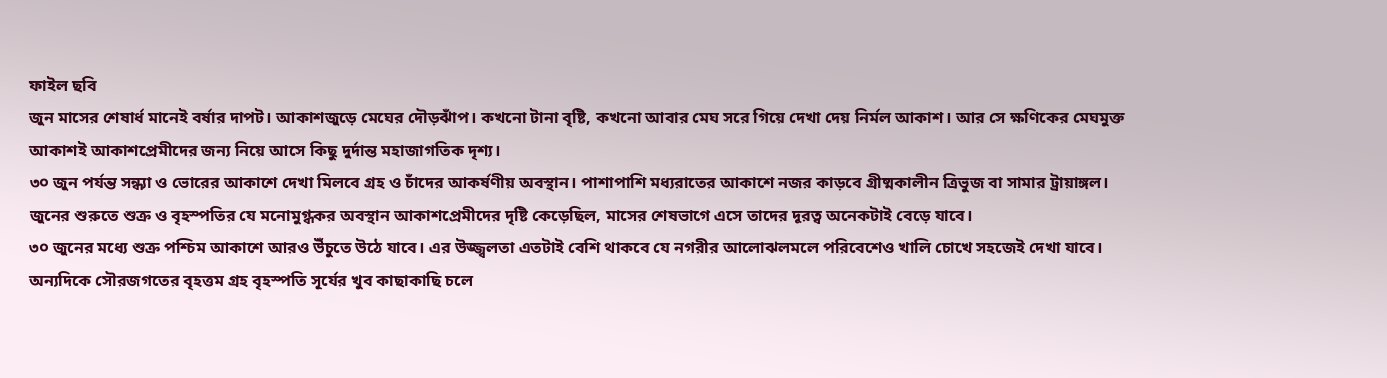ফাইল ছবি
জুন মাসের শেষার্ধ মানেই বর্ষার দাপট। আকাশজুড়ে মেঘের দৌড়ঝাঁপ। কখনো টানা বৃষ্টি, কখনো আবার মেঘ সরে গিয়ে দেখা দেয় নির্মল আকাশ। আর সে ক্ষণিকের মেঘমুক্ত আকাশই আকাশপ্রেমীদের জন্য নিয়ে আসে কিছু দুর্দান্ত মহাজাগতিক দৃশ্য।
৩০ জুন পর্যন্ত সন্ধ্যা ও ভোরের আকাশে দেখা মিলবে গ্রহ ও চাঁদের আকর্ষণীয় অবস্থান। পাশাপাশি মধ্যরাতের আকাশে নজর কাড়বে গ্রীষ্মকালীন ত্রিভুজ বা সামার ট্রায়াঙ্গল।
জুনের শুরুতে শুক্র ও বৃহস্পতির যে মনোমুগ্ধকর অবস্থান আকাশপ্রেমীদের দৃষ্টি কেড়েছিল, মাসের শেষভাগে এসে তাদের দূরত্ব অনেকটাই বেড়ে যাবে।
৩০ জুনের মধ্যে শুক্র পশ্চিম আকাশে আরও উঁচুতে উঠে যাবে। এর উজ্জ্বলতা এতটাই বেশি থাকবে যে নগরীর আলোঝলমলে পরিবেশেও খালি চোখে সহজেই দেখা যাবে।
অন্যদিকে সৌরজগতের বৃহত্তম গ্রহ বৃহস্পতি সূর্যের খুব কাছাকাছি চলে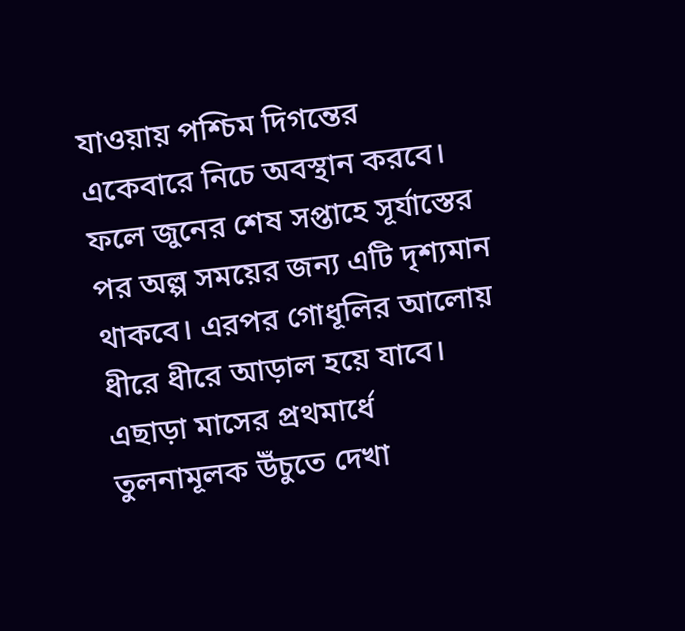যাওয়ায় পশ্চিম দিগন্তের একেবারে নিচে অবস্থান করবে। ফলে জুনের শেষ সপ্তাহে সূর্যাস্তের পর অল্প সময়ের জন্য এটি দৃশ্যমান থাকবে। এরপর গোধূলির আলোয় ধীরে ধীরে আড়াল হয়ে যাবে।
এছাড়া মাসের প্রথমার্ধে তুলনামূলক উঁচুতে দেখা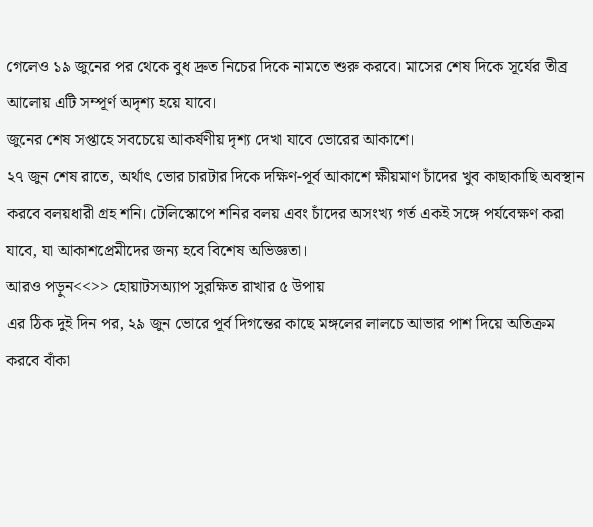গেলেও ১৯ জুনের পর থেকে বুধ দ্রুত নিচের দিকে নামতে শুরু করবে। মাসের শেষ দিকে সূর্যের তীব্র আলোয় এটি সম্পূর্ণ অদৃশ্য হয়ে যাবে।
জুনের শেষ সপ্তাহে সবচেয়ে আকর্ষণীয় দৃশ্য দেখা যাবে ভোরের আকাশে।
২৭ জুন শেষ রাতে, অর্থাৎ ভোর চারটার দিকে দক্ষিণ-পূর্ব আকাশে ক্ষীয়মাণ চাঁদের খুব কাছাকাছি অবস্থান করবে বলয়ধারী গ্রহ শনি। টেলিস্কোপে শনির বলয় এবং চাঁদের অসংখ্য গর্ত একই সঙ্গে পর্যবেক্ষণ করা যাবে, যা আকাশপ্রেমীদের জন্য হবে বিশেষ অভিজ্ঞতা।
আরও পড়ুন<<>> হোয়াটসঅ্যাপ সুরক্ষিত রাখার ৫ উপায়
এর ঠিক দুই দিন পর, ২৯ জুন ভোরে পূর্ব দিগন্তের কাছে মঙ্গলের লালচে আভার পাশ দিয়ে অতিক্রম করবে বাঁকা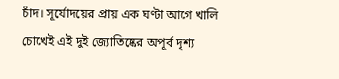চাঁদ। সূর্যোদয়ের প্রায় এক ঘণ্টা আগে খালি চোখেই এই দুই জ্যোতিষ্কের অপূর্ব দৃশ্য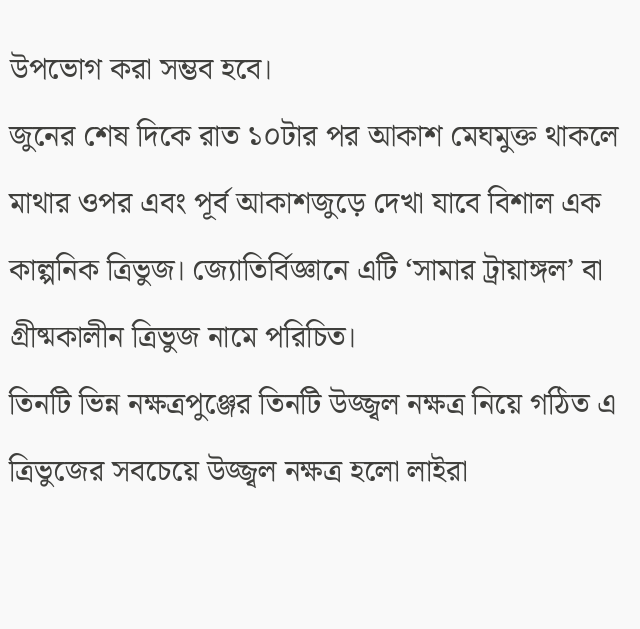উপভোগ করা সম্ভব হবে।
জুনের শেষ দিকে রাত ১০টার পর আকাশ মেঘমুক্ত থাকলে মাথার ওপর এবং পূর্ব আকাশজুড়ে দেখা যাবে বিশাল এক কাল্পনিক ত্রিভুজ। জ্যোতির্বিজ্ঞানে এটি ‘সামার ট্রায়াঙ্গল’ বা গ্রীষ্মকালীন ত্রিভুজ নামে পরিচিত।
তিনটি ভিন্ন নক্ষত্রপুঞ্জের তিনটি উজ্জ্বল নক্ষত্র নিয়ে গঠিত এ ত্রিভুজের সবচেয়ে উজ্জ্বল নক্ষত্র হলো লাইরা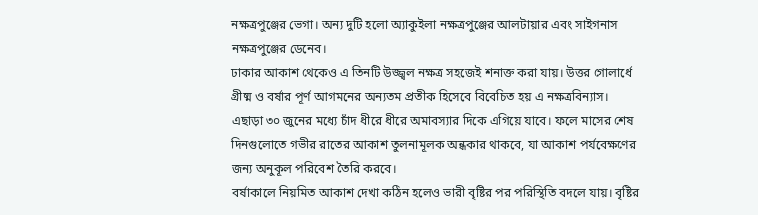নক্ষত্রপুঞ্জের ভেগা। অন্য দুটি হলো অ্যাকুইলা নক্ষত্রপুঞ্জের আলটায়ার এবং সাইগনাস নক্ষত্রপুঞ্জের ডেনেব।
ঢাকার আকাশ থেকেও এ তিনটি উজ্জ্বল নক্ষত্র সহজেই শনাক্ত করা যায়। উত্তর গোলার্ধে গ্রীষ্ম ও বর্ষার পূর্ণ আগমনের অন্যতম প্রতীক হিসেবে বিবেচিত হয় এ নক্ষত্রবিন্যাস।
এছাড়া ৩০ জুনের মধ্যে চাঁদ ধীরে ধীরে অমাবস্যার দিকে এগিয়ে যাবে। ফলে মাসের শেষ দিনগুলোতে গভীর রাতের আকাশ তুলনামূলক অন্ধকার থাকবে, যা আকাশ পর্যবেক্ষণের জন্য অনুকূল পরিবেশ তৈরি করবে।
বর্ষাকালে নিয়মিত আকাশ দেখা কঠিন হলেও ভারী বৃষ্টির পর পরিস্থিতি বদলে যায়। বৃষ্টির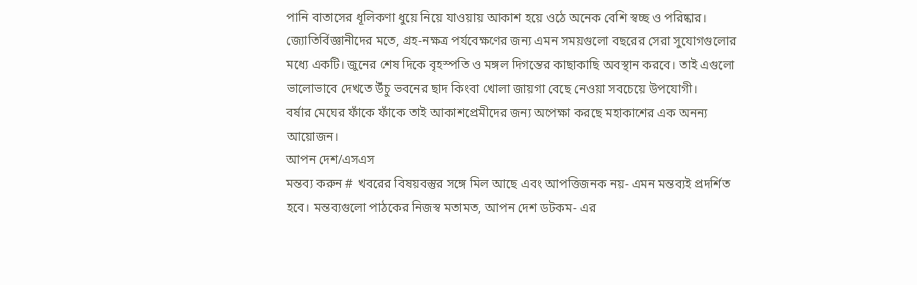পানি বাতাসের ধূলিকণা ধুয়ে নিয়ে যাওয়ায় আকাশ হয়ে ওঠে অনেক বেশি স্বচ্ছ ও পরিষ্কার।
জ্যোতির্বিজ্ঞানীদের মতে, গ্রহ-নক্ষত্র পর্যবেক্ষণের জন্য এমন সময়গুলো বছরের সেরা সুযোগগুলোর মধ্যে একটি। জুনের শেষ দিকে বৃহস্পতি ও মঙ্গল দিগন্তের কাছাকাছি অবস্থান করবে। তাই এগুলো ভালোভাবে দেখতে উঁচু ভবনের ছাদ কিংবা খোলা জায়গা বেছে নেওয়া সবচেয়ে উপযোগী।
বর্ষার মেঘের ফাঁকে ফাঁকে তাই আকাশপ্রেমীদের জন্য অপেক্ষা করছে মহাকাশের এক অনন্য আয়োজন।
আপন দেশ/এসএস
মন্তব্য করুন # খবরের বিষয়বস্তুর সঙ্গে মিল আছে এবং আপত্তিজনক নয়- এমন মন্তব্যই প্রদর্শিত হবে। মন্তব্যগুলো পাঠকের নিজস্ব মতামত, আপন দেশ ডটকম- এর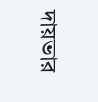দায়ভার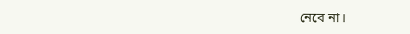নেবে না।